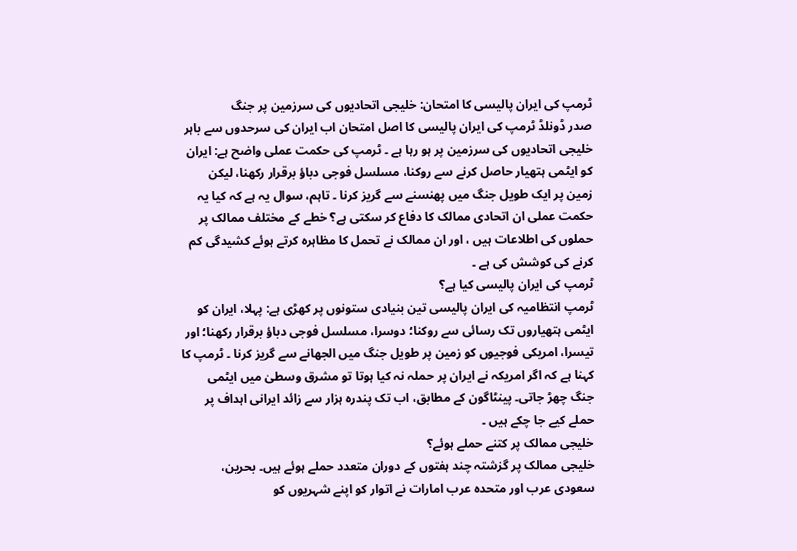ٹرمپ کی ایران پالیسی کا امتحان: خلیجی اتحادیوں کی سرزمین پر جنگ
صدر ڈونلڈ ٹرمپ کی ایران پالیسی کا اصل امتحان اب ایران کی سرحدوں سے باہر خلیجی اتحادیوں کی سرزمین پر ہو رہا ہے ۔ ٹرمپ کی حکمت عملی واضح ہے: ایران کو ایٹمی ہتھیار حاصل کرنے سے روکنا، مسلسل فوجی دباؤ برقرار رکھنا، لیکن زمین پر ایک طویل جنگ میں پھنسنے سے گریز کرنا ۔ تاہم، سوال یہ ہے کہ کیا یہ حکمت عملی ان اتحادی ممالک کا دفاع کر سکتی ہے؟ خطے کے مختلف ممالک پر حملوں کی اطلاعات ہیں ، اور ان ممالک نے تحمل کا مظاہرہ کرتے ہوئے کشیدگی کم کرنے کی کوشش کی ہے ۔
ٹرمپ کی ایران پالیسی کیا ہے؟
ٹرمپ انتظامیہ کی ایران پالیسی تین بنیادی ستونوں پر کھڑی ہے: پہلا، ایران کو ایٹمی ہتھیاروں تک رسائی سے روکنا؛ دوسرا، مسلسل فوجی دباؤ برقرار رکھنا؛ اور تیسرا، امریکی فوجیوں کو زمین پر طویل جنگ میں الجھانے سے گریز کرنا ۔ ٹرمپ کا کہنا ہے کہ اگر امریکہ نے ایران پر حملہ نہ کیا ہوتا تو مشرق وسطیٰ میں ایٹمی جنگ چھڑ جاتی۔ پینٹاگون کے مطابق، اب تک پندرہ ہزار سے زائد ایرانی اہداف پر حملے کیے جا چکے ہیں ۔
خلیجی ممالک پر کتنے حملے ہوئے؟
خلیجی ممالک پر گزشتہ چند ہفتوں کے دوران متعدد حملے ہوئے ہیں۔ بحرین، سعودی عرب اور متحدہ عرب امارات نے اتوار کو اپنے شہریوں کو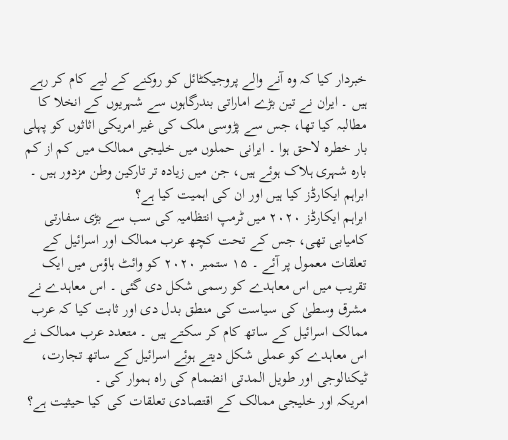خبردار کیا کہ وہ آنے والے پروجیکٹائل کو روکنے کے لیے کام کر رہے ہیں ۔ ایران نے تین بڑے اماراتی بندرگاہوں سے شہریوں کے انخلا کا مطالبہ کیا تھا، جس سے پڑوسی ملک کی غیر امریکی اثاثوں کو پہلی بار خطرہ لاحق ہوا ۔ ایرانی حملوں میں خلیجی ممالک میں کم از کم بارہ شہری ہلاک ہوئے ہیں، جن میں زیادہ تر تارکین وطن مزدور ہیں ۔
ابراہم ایکارڈز کیا ہیں اور ان کی اہمیت کیا ہے؟
ابراہم ایکارڈز ۲۰۲۰ میں ٹرمپ انتظامیہ کی سب سے بڑی سفارتی کامیابی تھی، جس کے تحت کچھ عرب ممالک اور اسرائیل کے تعلقات معمول پر آئے ۔ ۱۵ ستمبر ۲۰۲۰ کو وائٹ ہاؤس میں ایک تقریب میں اس معاہدے کو رسمی شکل دی گئی ۔ اس معاہدے نے مشرق وسطیٰ کی سیاست کی منطق بدل دی اور ثابت کیا کہ عرب ممالک اسرائیل کے ساتھ کام کر سکتے ہیں ۔ متعدد عرب ممالک نے اس معاہدے کو عملی شکل دیتے ہوئے اسرائیل کے ساتھ تجارت، ٹیکنالوجی اور طویل المدتی انضمام کی راہ ہموار کی ۔
امریکہ اور خلیجی ممالک کے اقتصادی تعلقات کی کیا حیثیت ہے؟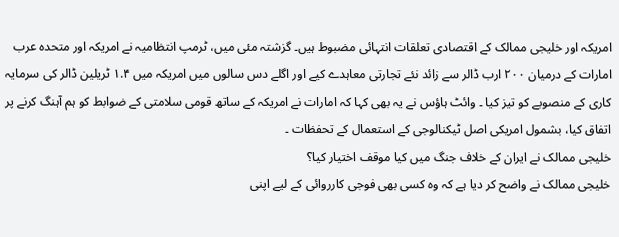امریکہ اور خلیجی ممالک کے اقتصادی تعلقات انتہائی مضبوط ہیں۔ گزشتہ مئی میں، ٹرمپ انتظامیہ نے امریکہ اور متحدہ عرب امارات کے درمیان ۲۰۰ ارب ڈالر سے زائد نئے تجارتی معاہدے کیے اور اگلے دس سالوں میں امریکہ میں ۱.۴ ٹریلین ڈالر کی سرمایہ کاری کے منصوبے کو تیز کیا ۔ وائٹ ہاؤس نے یہ بھی کہا کہ امارات نے امریکہ کے ساتھ قومی سلامتی کے ضوابط کو ہم آہنگ کرنے پر اتفاق کیا، بشمول امریکی اصل ٹیکنالوجی کے استعمال کے تحفظات ۔
خلیجی ممالک نے ایران کے خلاف جنگ میں کیا موقف اختیار کیا؟
خلیجی ممالک نے واضح کر دیا ہے کہ وہ کسی بھی فوجی کارروائی کے لیے اپنی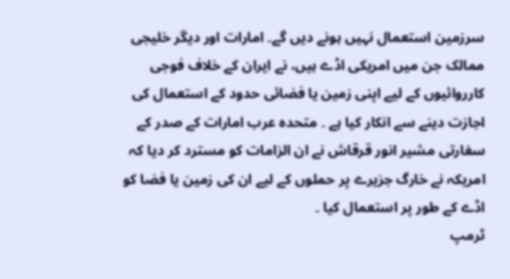سرزمین استعمال نہیں ہونے دیں گے۔ امارات اور دیگر خلیجی ممالک جن میں امریکی اڈے ہیں، نے ایران کے خلاف فوجی کارروائیوں کے لیے اپنی زمین یا فضائی حدود کے استعمال کی اجازت دینے سے انکار کیا ہے ۔ متحدہ عرب امارات کے صدر کے سفارتی مشیر انور قرقاش نے ان الزامات کو مسترد کر دیا کہ امریکہ نے خارگ جزیرے پر حملوں کے لیے ان کی زمین یا فضا کو اڈے کے طور پر استعمال کیا ۔
ٹرمپ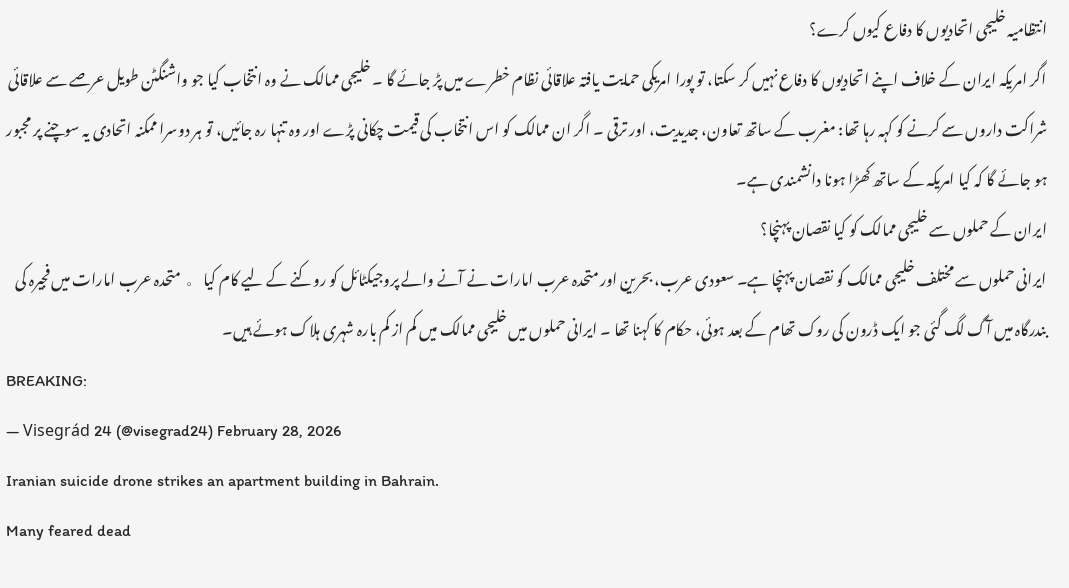انتظامیہ خلیجی اتحادیوں کا دفاع کیوں کرے؟
اگر امریکہ ایران کے خلاف اپنے اتحادیوں کا دفاع نہیں کر سکتا، تو پورا امریکی حمایت یافتہ علاقائی نظام خطرے میں پڑ جائے گا ۔ خلیجی ممالک نے وہ انتخاب کیا جو واشنگٹن طویل عرصے سے علاقائی شراکت داروں سے کرنے کو کہہ رہا تھا: مغرب کے ساتھ تعاون، جدیدیت، اور ترقی ۔ اگر ان ممالک کو اس انتخاب کی قیمت چکانی پڑے اور وہ تنہا رہ جائیں، تو ہر دوسرا ممکنہ اتحادی یہ سوچنے پر مجبور ہو جائے گا کہ کیا امریکہ کے ساتھ کھڑا ہونا دانشمندی ہے۔
ایران کے حملوں سے خلیجی ممالک کو کیا نقصان پہنچا؟
ایرانی حملوں سے مختلف خلیجی ممالک کو نقصان پہنچا ہے۔ سعودی عرب، بحرین اور متحدہ عرب امارات نے آنے والے پروجیکٹائل کو روکنے کے لیے کام کیا 。 متحدہ عرب امارات میں فجیرہ کی بندرگاہ میں آگ لگ گئی جو ایک ڈرون کی روک تھام کے بعد ہوئی، حکام کا کہنا تھا ۔ ایرانی حملوں میں خلیجی ممالک میں کم از کم بارہ شہری ہلاک ہوئے ہیں۔
BREAKING:
— Visegrád 24 (@visegrad24) February 28, 2026
Iranian suicide drone strikes an apartment building in Bahrain.
Many feared dead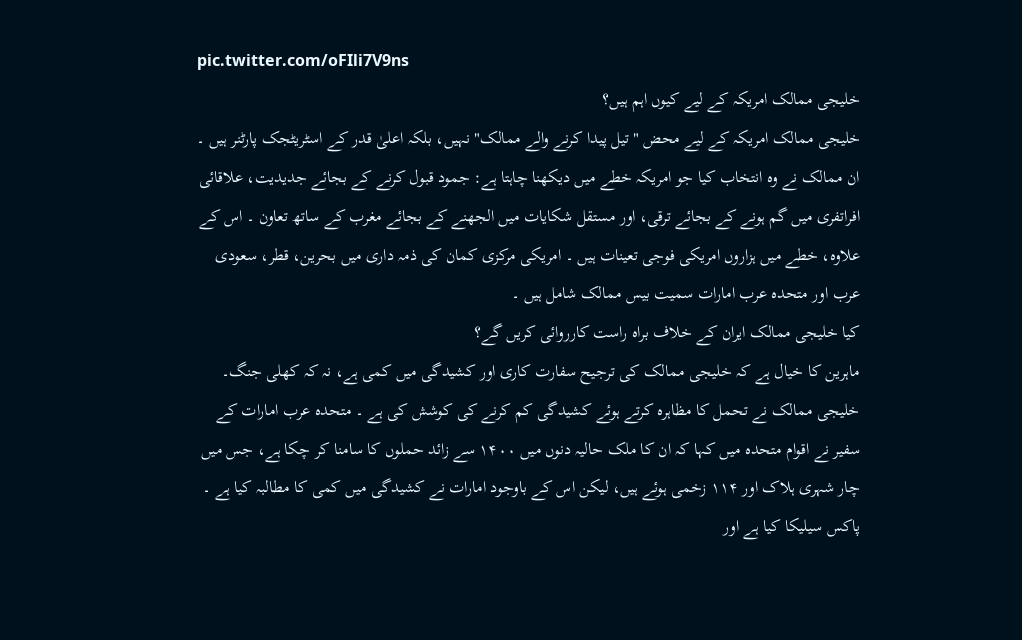pic.twitter.com/oFIli7V9ns
خلیجی ممالک امریکہ کے لیے کیوں اہم ہیں؟
خلیجی ممالک امریکہ کے لیے محض "تیل پیدا کرنے والے ممالک" نہیں، بلکہ اعلیٰ قدر کے اسٹریٹجک پارٹنر ہیں ۔ ان ممالک نے وہ انتخاب کیا جو امریکہ خطے میں دیکھنا چاہتا ہے: جمود قبول کرنے کے بجائے جدیدیت، علاقائی افراتفری میں گم ہونے کے بجائے ترقی، اور مستقل شکایات میں الجھنے کے بجائے مغرب کے ساتھ تعاون ۔ اس کے علاوہ، خطے میں ہزاروں امریکی فوجی تعینات ہیں ۔ امریکی مرکزی کمان کی ذمہ داری میں بحرین، قطر، سعودی عرب اور متحدہ عرب امارات سمیت بیس ممالک شامل ہیں ۔
کیا خلیجی ممالک ایران کے خلاف براہ راست کارروائی کریں گے؟
ماہرین کا خیال ہے کہ خلیجی ممالک کی ترجیح سفارت کاری اور کشیدگی میں کمی ہے، نہ کہ کھلی جنگ۔ خلیجی ممالک نے تحمل کا مظاہرہ کرتے ہوئے کشیدگی کم کرنے کی کوشش کی ہے ۔ متحدہ عرب امارات کے سفیر نے اقوام متحدہ میں کہا کہ ان کا ملک حالیہ دنوں میں ۱۴۰۰ سے زائد حملوں کا سامنا کر چکا ہے، جس میں چار شہری ہلاک اور ۱۱۴ زخمی ہوئے ہیں، لیکن اس کے باوجود امارات نے کشیدگی میں کمی کا مطالبہ کیا ہے ۔
پاکس سیلیکا کیا ہے اور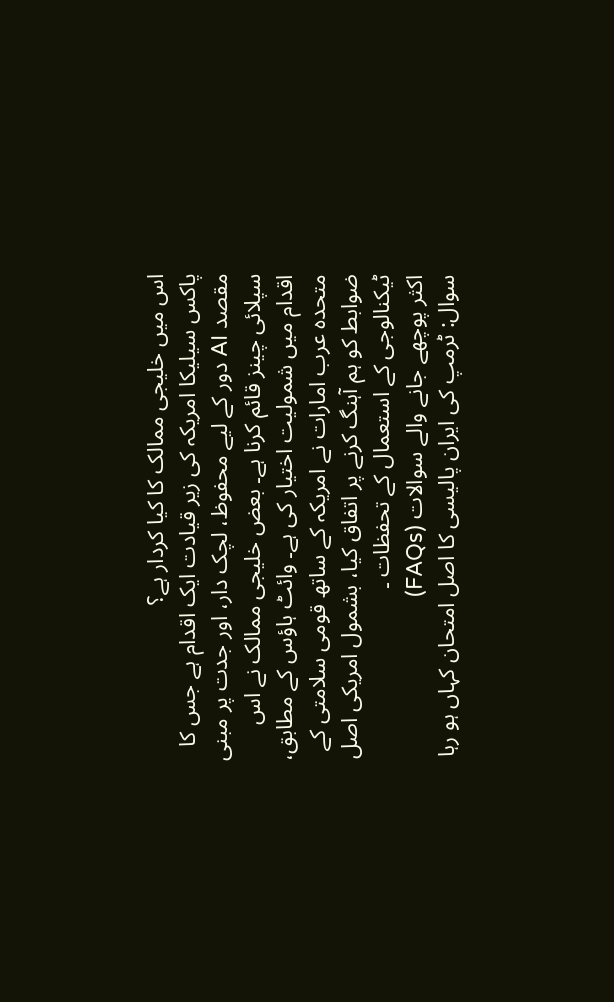اس میں خلیجی ممالک کا کیا کردار ہے؟
پاکس سیلیکا امریکہ کی زیر قیادت ایک اقدام ہے جس کا مقصد AI دور کے لیے محفوظ، لچک دار، اور جدت پر مبنی سپلائی چینز قائم کرنا ہے۔ بعض خلیجی ممالک نے اس اقدام میں شمولیت اختیار کی ہے۔ وائٹ ہاؤس کے مطابق، متحدہ عرب امارات نے امریکہ کے ساتھ قومی سلامتی کے ضوابط کو ہم آہنگ کرنے پر اتفاق کیا، بشمول امریکی اصل ٹیکنالوجی کے استعمال کے تحفظات ۔
اکثر پوچھے جانے والے سوالات (FAQs)
سوال: ٹرمپ کی ایران پالیسی کا اصل امتحان کہاں ہو رہا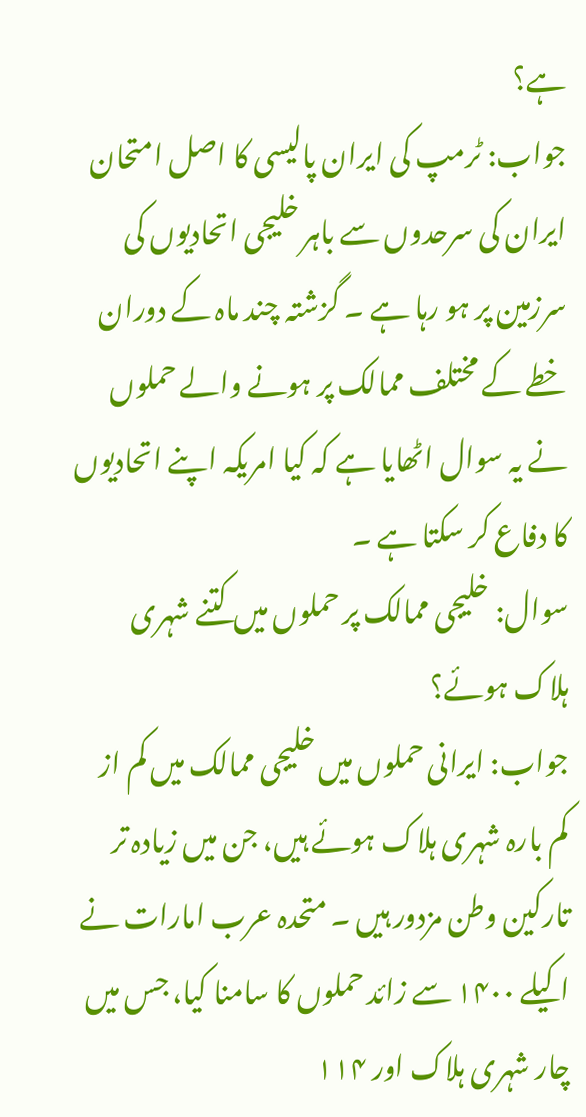ہے؟
جواب: ٹرمپ کی ایران پالیسی کا اصل امتحان ایران کی سرحدوں سے باہر خلیجی اتحادیوں کی سرزمین پر ہو رہا ہے ۔ گزشتہ چند ماہ کے دوران خطے کے مختلف ممالک پر ہونے والے حملوں نے یہ سوال اٹھایا ہے کہ کیا امریکہ اپنے اتحادیوں کا دفاع کر سکتا ہے ۔
سوال: خلیجی ممالک پر حملوں میں کتنے شہری ہلاک ہوئے؟
جواب: ایرانی حملوں میں خلیجی ممالک میں کم از کم بارہ شہری ہلاک ہوئے ہیں، جن میں زیادہ تر تارکین وطن مزدور ہیں ۔ متحدہ عرب امارات نے اکیلے ۱۴۰۰ سے زائد حملوں کا سامنا کیا، جس میں چار شہری ہلاک اور ۱۱۴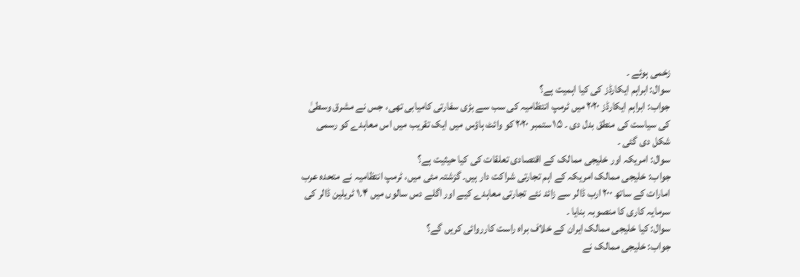زخمی ہوئے ۔
سوال: ابراہم ایکارڈز کی کیا اہمیت ہے؟
جواب: ابراہم ایکارڈز ۲۰۲۰ میں ٹرمپ انتظامیہ کی سب سے بڑی سفارتی کامیابی تھی، جس نے مشرق وسطیٰ کی سیاست کی منطق بدل دی ۔ ۱۵ ستمبر ۲۰۲۰ کو وائٹ ہاؤس میں ایک تقریب میں اس معاہدے کو رسمی شکل دی گئی ۔
سوال: امریکہ اور خلیجی ممالک کے اقتصادی تعلقات کی کیا حیثیت ہے؟
جواب: خلیجی ممالک امریکہ کے اہم تجارتی شراکت دار ہیں۔ گزشتہ مئی میں، ٹرمپ انتظامیہ نے متحدہ عرب امارات کے ساتھ ۲۰۰ ارب ڈالر سے زائد نئے تجارتی معاہدے کیے اور اگلے دس سالوں میں ۱.۴ ٹریلین ڈالر کی سرمایہ کاری کا منصوبہ بنایا ۔
سوال: کیا خلیجی ممالک ایران کے خلاف براہ راست کارروائی کریں گے؟
جواب: خلیجی ممالک نے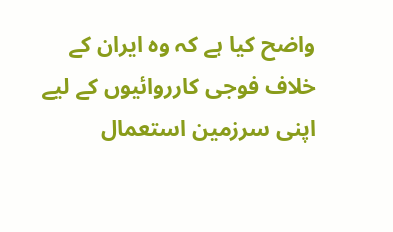واضح کیا ہے کہ وہ ایران کے خلاف فوجی کارروائیوں کے لیے اپنی سرزمین استعمال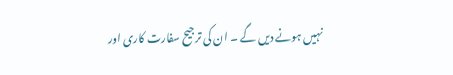نہیں ہونے دیں گے ۔ ان کی ترجیح سفارت کاری اور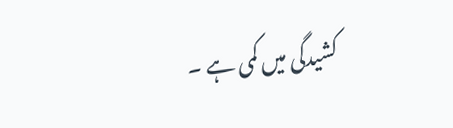کشیدگی میں کمی ہے ۔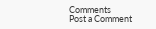Comments
Post a Comment